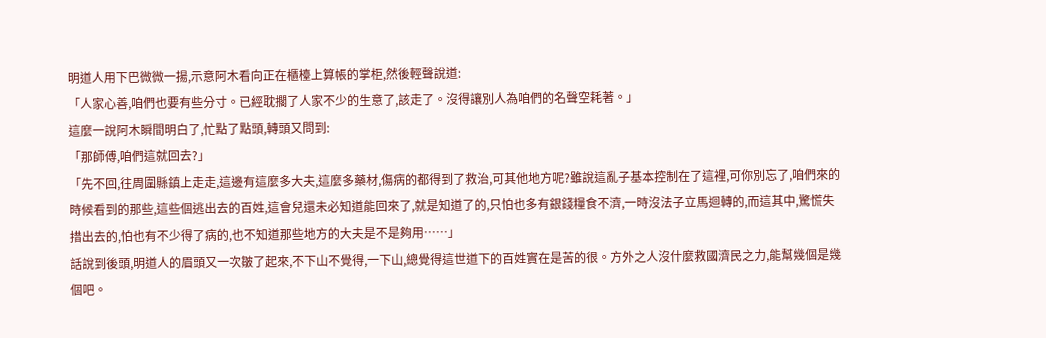明道人用下巴微微一揚,示意阿木看向正在櫃檯上算帳的掌柜,然後輕聲說道:
「人家心善,咱們也要有些分寸。已經耽擱了人家不少的生意了,該走了。沒得讓別人為咱們的名聲空耗著。」
這麼一說阿木瞬間明白了,忙點了點頭,轉頭又問到:
「那師傅,咱們這就回去?」
「先不回,往周圍縣鎮上走走,這邊有這麼多大夫,這麼多藥材,傷病的都得到了救治,可其他地方呢?雖說這亂子基本控制在了這裡,可你別忘了,咱們來的時候看到的那些,這些個逃出去的百姓,這會兒還未必知道能回來了,就是知道了的,只怕也多有銀錢糧食不濟,一時沒法子立馬迴轉的,而這其中,驚慌失措出去的,怕也有不少得了病的,也不知道那些地方的大夫是不是夠用……」
話說到後頭,明道人的眉頭又一次皺了起來,不下山不覺得,一下山,總覺得這世道下的百姓實在是苦的很。方外之人沒什麼救國濟民之力,能幫幾個是幾個吧。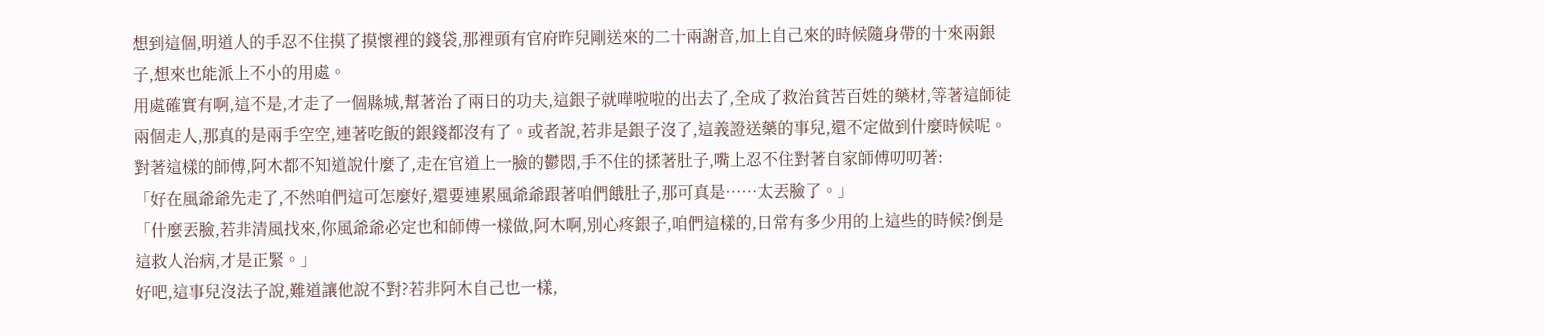想到這個,明道人的手忍不住摸了摸懷裡的錢袋,那裡頭有官府昨兒剛送來的二十兩謝音,加上自己來的時候隨身帶的十來兩銀子,想來也能派上不小的用處。
用處確實有啊,這不是,才走了一個縣城,幫著治了兩日的功夫,這銀子就嘩啦啦的出去了,全成了救治貧苦百姓的藥材,等著這師徒兩個走人,那真的是兩手空空,連著吃飯的銀錢都沒有了。或者說,若非是銀子沒了,這義證送藥的事兒,還不定做到什麼時候呢。
對著這樣的師傅,阿木都不知道說什麼了,走在官道上一臉的鬱悶,手不住的揉著肚子,嘴上忍不住對著自家師傅叨叨著:
「好在風爺爺先走了,不然咱們這可怎麼好,還要連累風爺爺跟著咱們餓肚子,那可真是……太丟臉了。」
「什麼丟臉,若非清風找來,你風爺爺必定也和師傅一樣做,阿木啊,別心疼銀子,咱們這樣的,日常有多少用的上這些的時候?倒是這救人治病,才是正緊。」
好吧,這事兒沒法子說,難道讓他說不對?若非阿木自己也一樣,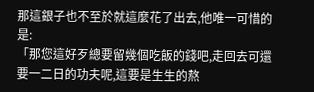那這銀子也不至於就這麼花了出去,他唯一可惜的是:
「那您這好歹總要留幾個吃飯的錢吧,走回去可還要一二日的功夫呢,這要是生生的熬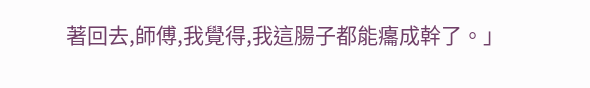著回去,師傅,我覺得,我這腸子都能癟成幹了。」